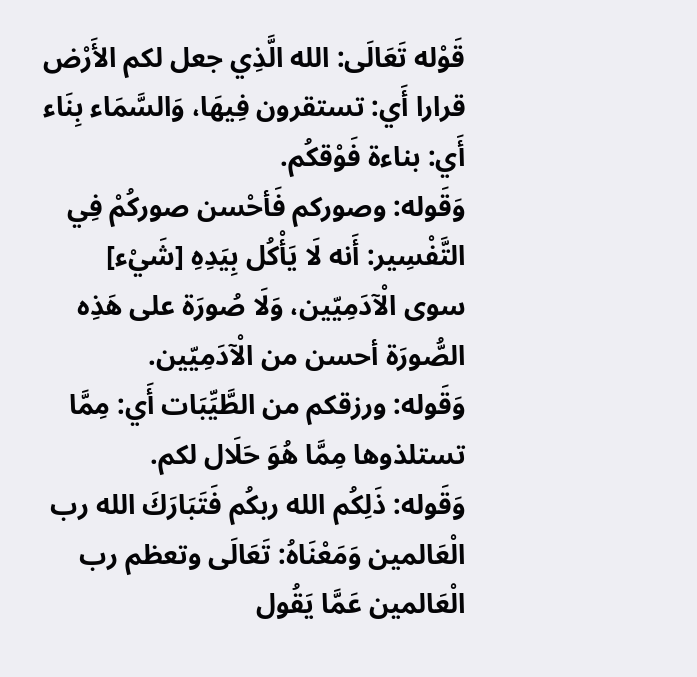قَوْله تَعَالَى: الله الَّذِي جعل لكم الأَرْض قرارا أَي: تستقرون فِيهَا، وَالسَّمَاء بِنَاء أَي: بناءة فَوْقكُم.
وَقَوله: وصوركم فَأحْسن صوركُمْ فِي التَّفْسِير: أَنه لَا يَأْكُل بِيَدِهِ [شَيْء] سوى الْآدَمِيّين، وَلَا صُورَة على هَذِه الصُّورَة أحسن من الْآدَمِيّين.
وَقَوله: ورزقكم من الطَّيِّبَات أَي: مِمَّا تستلذوها مِمَّا هُوَ حَلَال لكم.
وَقَوله: ذَلِكُم الله ربكُم فَتَبَارَكَ الله رب الْعَالمين وَمَعْنَاهُ: تَعَالَى وتعظم رب الْعَالمين عَمَّا يَقُول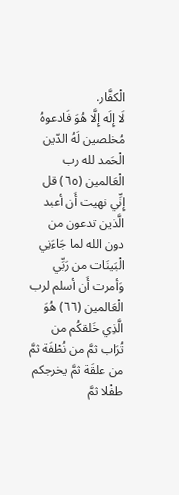الْكفَّار.
لَا إِلَه إِلَّا هُوَ فَادعوهُ مُخلصين لَهُ الدّين الْحَمد لله رب الْعَالمين (٦٥) قل إِنِّي نهيت أَن أعبد الَّذين تدعون من دون الله لما جَاءَنِي الْبَينَات من رَبِّي وَأمرت أَن أسلم لرب الْعَالمين (٦٦) هُوَ الَّذِي خَلقكُم من تُرَاب ثمَّ من نُطْفَة ثمَّ من علقَة ثمَّ يخرجكم طفْلا ثمَّ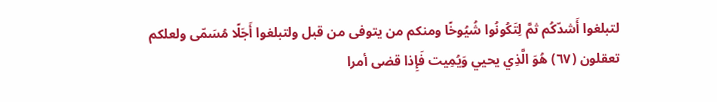لتبلغوا أَشدّكُم ثمَّ لِتَكُونُوا شُيُوخًا ومنكم من يتوفى من قبل ولتبلغوا أَجَلًا مُسَمّى ولعلكم تعقلون (٦٧) هُوَ الَّذِي يحيي وَيُمِيت فَإِذا قضى أمرا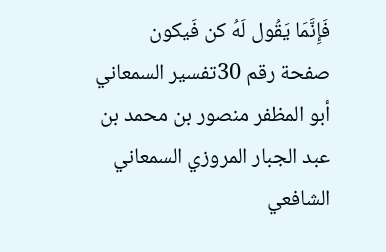فَإِنَّمَا يَقُول لَهُ كن فَيكون
صفحة رقم 30تفسير السمعاني
أبو المظفر منصور بن محمد بن عبد الجبار المروزي السمعاني الشافعي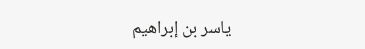ياسر بن إبراهيم